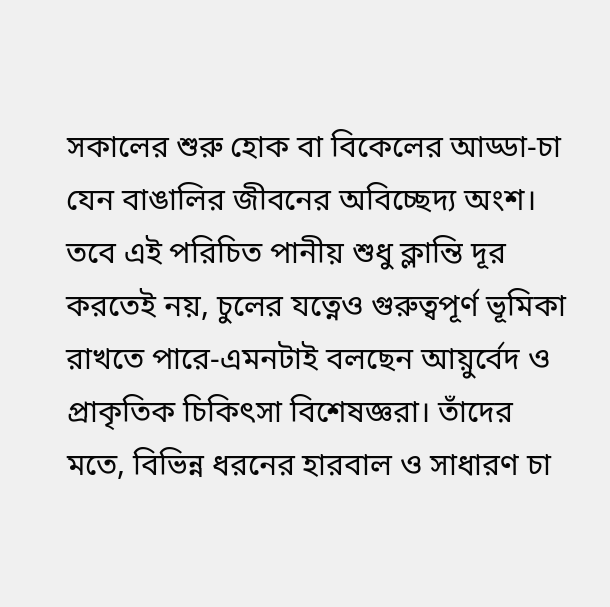সকালের শুরু হোক বা বিকেলের আড্ডা-চা যেন বাঙালির জীবনের অবিচ্ছেদ্য অংশ। তবে এই পরিচিত পানীয় শুধু ক্লান্তি দূর করতেই নয়, চুলের যত্নেও গুরুত্বপূর্ণ ভূমিকা রাখতে পারে-এমনটাই বলছেন আয়ুর্বেদ ও প্রাকৃতিক চিকিৎসা বিশেষজ্ঞরা। তাঁদের মতে, বিভিন্ন ধরনের হারবাল ও সাধারণ চা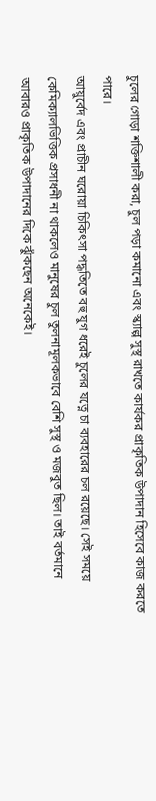চুলের গোড়া শক্তিশালী করা, চুল পড়া কমানো এবং স্ক্যাল্প সুস্থ রাখতে কার্যকর প্রাকৃতিক উপাদান হিসেবে কাজ করতে পারে।
আয়ুর্বেদ এবং প্রাচীন ঘরোয়া চিকিৎসা পদ্ধতিতে বহু যুগ ধরেই চুলের যত্নে চা ব্যবহারের চল রয়েছে। সেই সময়ে কেমিক্যালভিত্তিক প্রসাধনী না থাকলেও মানুষের চুল তুলনামূলকভাবে বেশি সুস্থ ও মজবুত ছিল। তাই বর্তমানে আবারও প্রাকৃতিক উপাদানের দিকে ঝুঁকছেন অনেকেই।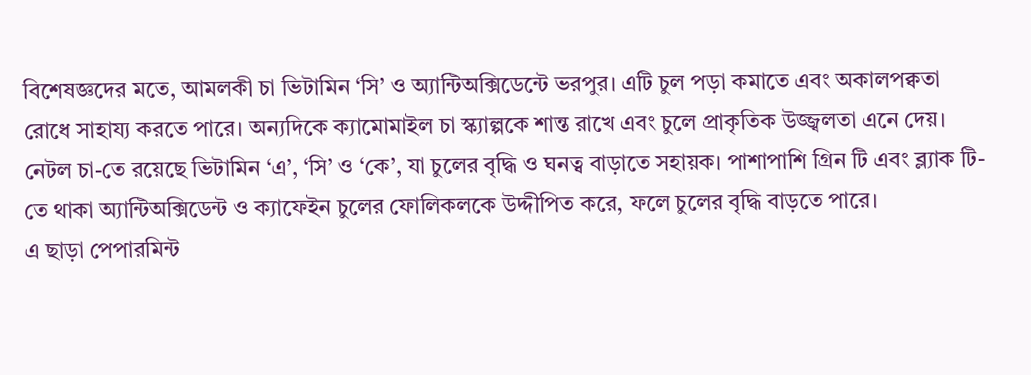বিশেষজ্ঞদের মতে, আমলকী চা ভিটামিন ‘সি’ ও অ্যান্টিঅক্সিডেন্টে ভরপুর। এটি চুল পড়া কমাতে এবং অকালপক্বতা রোধে সাহায্য করতে পারে। অন্যদিকে ক্যামোমাইল চা স্ক্যাল্পকে শান্ত রাখে এবং চুলে প্রাকৃতিক উজ্জ্বলতা এনে দেয়।
নেটল চা-তে রয়েছে ভিটামিন ‘এ’, ‘সি’ ও ‘কে’, যা চুলের বৃদ্ধি ও ঘনত্ব বাড়াতে সহায়ক। পাশাপাশি গ্রিন টি এবং ব্ল্যাক টি-তে থাকা অ্যান্টিঅক্সিডেন্ট ও ক্যাফেইন চুলের ফোলিকলকে উদ্দীপিত করে, ফলে চুলের বৃদ্ধি বাড়তে পারে।
এ ছাড়া পেপারমিন্ট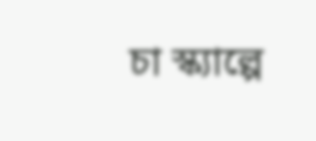চা স্ক্যাল্পে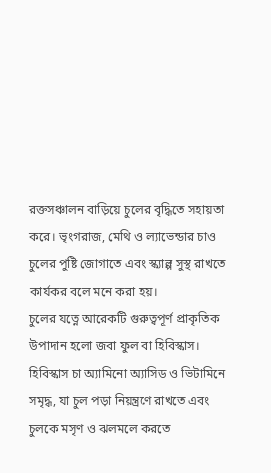রক্তসঞ্চালন বাড়িয়ে চুলের বৃদ্ধিতে সহায়তা করে। ভৃংগরাজ, মেথি ও ল্যাভেন্ডার চাও চুলের পুষ্টি জোগাতে এবং স্ক্যাল্প সুস্থ রাখতে কার্যকর বলে মনে করা হয়।
চুলের যত্নে আরেকটি গুরুত্বপূর্ণ প্রাকৃতিক উপাদান হলো জবা ফুল বা হিবিস্কাস। হিবিস্কাস চা অ্যামিনো অ্যাসিড ও ভিটামিনে সমৃদ্ধ, যা চুল পড়া নিয়ন্ত্রণে রাখতে এবং চুলকে মসৃণ ও ঝলমলে করতে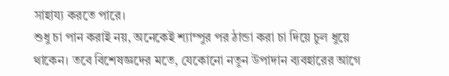সাহায্য করতে পারে।
শুধু চা পান করাই নয়, অনেকেই শ্যাম্পুর পর ঠান্ডা করা চা দিয়ে চুল ধুয়ে থাকেন। তবে বিশেষজ্ঞদের মতে, যেকোনো নতুন উপাদান ব্যবহারের আগে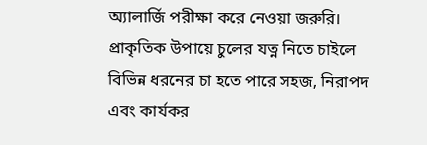অ্যালার্জি পরীক্ষা করে নেওয়া জরুরি।
প্রাকৃতিক উপায়ে চুলের যত্ন নিতে চাইলে বিভিন্ন ধরনের চা হতে পারে সহজ, নিরাপদ এবং কার্যকর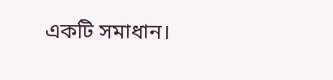একটি সমাধান।